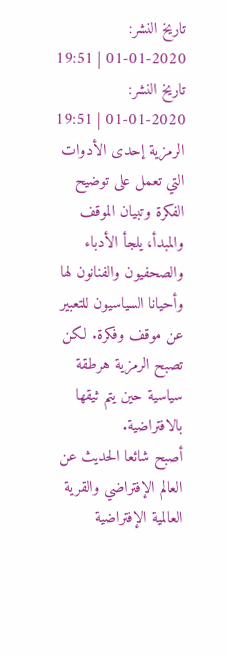تاريخ النشر: 2020-01-01 | 19:51
تاريخ النشر: 2020-01-01 | 19:51
الرمزية إحدى الأدوات التي تعمل على توضيح الفكرة وتبيان الموقف والمبدأ، يلجأ الأدباء والصحفيون والفنانون لها وأحيانا السياسيون للتعبير عن موقف وفكرة. لكن تصبح الرمزية هرطقة سياسية حين يتم ثيقها بالافتراضية.
أصبح شائعا الحديث عن العالم الإفتراضي والقرية العالمية الإفتراضية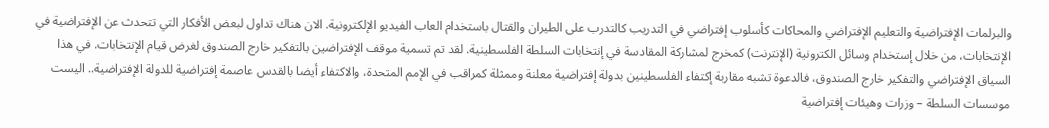والبرلمات الإفتراضية والتعليم الإفتراضي والمحاكات كأسلوب إفتراضي في التدريب كالتدرب على الطيران والقتال باستخدام العاب الفيديو الإلكترونية. الان هناك تداول لبعض الأفكار التي تتحدث عن الإفتراضية في الإنتخابات، من خلال إستخدام وسائل الكترونية (الإنترنت) كمخرج لمشاركة المقادسة في إنتخابات السلطة الفلسطينية. لقد تم تسمية موقف الإفتراضين بالتفكير خارج الصندوق لغرض قيام الإنتخابات. في هذا السياق الإفتراضي والتفكير خارج الصندوق، فالدعوة تشبه مقاربة إكتفاء الفلسطينين بدولة إفتراضية معلنة وممثلة كمراقب في الإمم المتحدة، والاكتفاء أيضا بالقدس عاصمة إفتراضية للدولة الإفتراضية.. اليست موسسات السلطة – وزرات وهيئات إفتراضية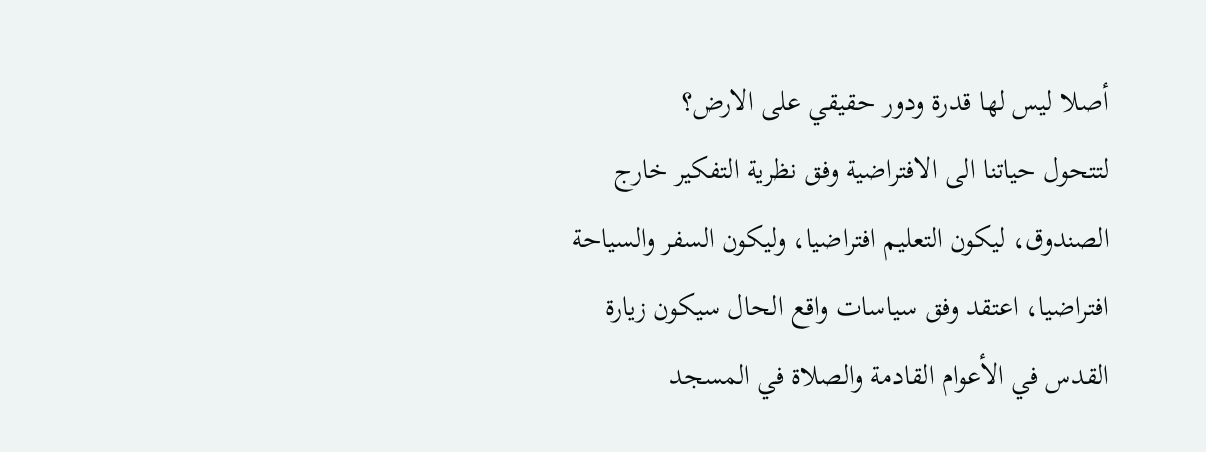أصلا ليس لها قدرة ودور حقيقي على الارض؟
لتتحول حياتنا الى الافتراضية وفق نظرية التفكير خارج الصندوق، ليكون التعليم افتراضيا، وليكون السفر والسياحة افتراضيا، اعتقد وفق سياسات واقع الحال سيكون زيارة القدس في الأعوام القادمة والصلاة في المسجد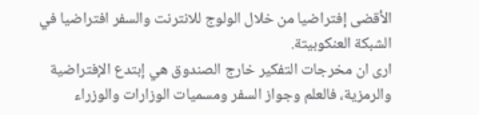الأقضى إفتراضيا من خلال الولوج للانترنت والسفر افتراضيا في الشبكة العنكوبيتة.
ارى ان مخرجات التفكير خارج الصندوق هي إبتدع الإفتراضية والرمزية، فالعلم وجواز السفر ومسميات الوزارات والوزراء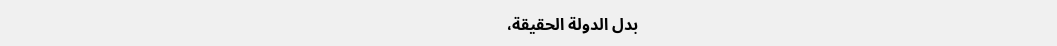بدل الدولة الحقيقة،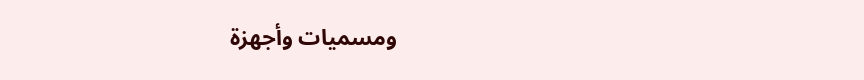ومسميات وأجهزة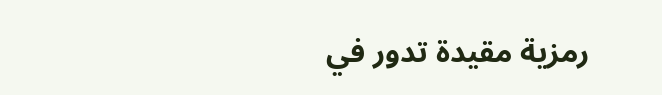رمزية مقيدة تدور في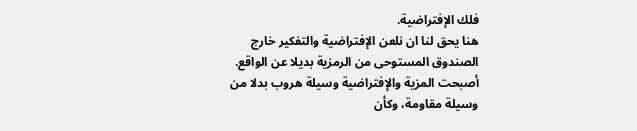فلك الإفتراضية.
هنا يحق لنا ان نلعن الإفتراضية والتفكير خارج الصندوق المستوحى من الرمزية بديلا عن الواقع. أصبحت المزية والإفتراضية وسيلة هروب بدلا من وسيلة مقاومة، وكأن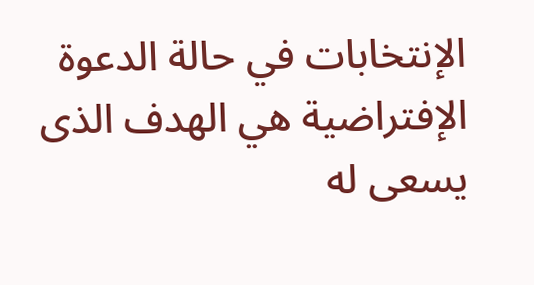الإنتخابات في حالة الدعوة الإفتراضية هي الهدف الذى يسعى له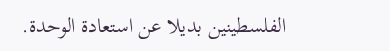الفلسطينين بديلا عن استعادة الوحدة.